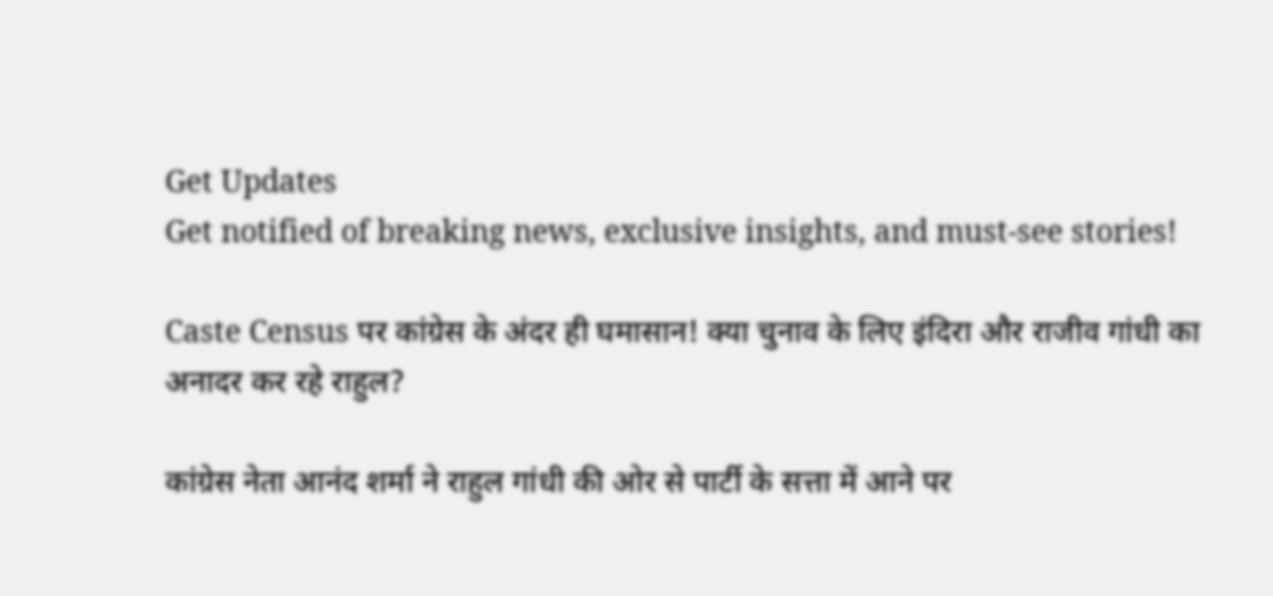Get Updates
Get notified of breaking news, exclusive insights, and must-see stories!

Caste Census पर कांग्रेस के अंदर ही घमासान! क्या चुनाव के लिए इंदिरा और राजीव गांधी का अनादर कर रहे राहुल?

कांग्रेस नेता आनंद शर्मा ने राहुल गांधी की ओर से पार्टी के सत्ता में आने पर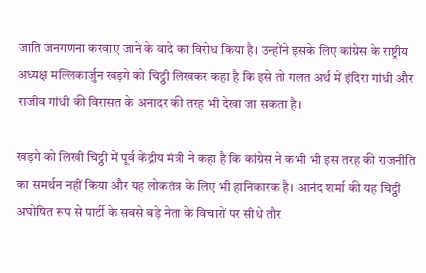जाति जनगणना करवाए जाने के वादे का विरोध किया है। उन्होंने इसके लिए कांग्रेस के राष्ट्रीय अध्यक्ष मल्लिकार्जुन खड़गे को चिट्ठी लिखकर कहा है कि इसे तो गलत अर्थ में इंदिरा गांधी और राजीव गांधी की विरासत के अनादर की तरह भी देखा जा सकता है।

खड़गे को लिखी चिट्ठी में पूर्व केंद्रीय मंत्री ने कहा है कि कांग्रेस ने कभी भी इस तरह की राजनीति का समर्थन नहीं किया और यह लोकतंत्र के लिए भी हानिकारक है। आनंद शर्मा की यह चिट्ठी अघोषित रूप से पार्टी के सबसे बड़े नेता के विचारों पर सीधे तौर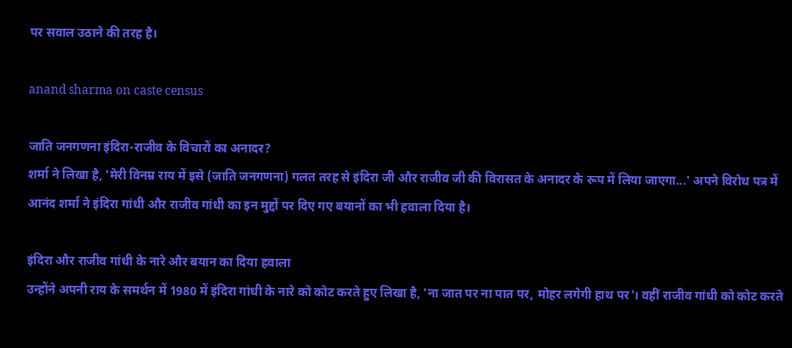पर सवाल उठाने की तरह है।

anand sharma on caste census

जाति जनगणना इंदिरा-राजीव के विचारों का अनादर?
शर्मा ने लिखा है, 'मेरी विनम्र राय में इसे (जाति जनगणना) गलत तरह से इंदिरा जी और राजीव जी की विरासत के अनादर के रूप में लिया जाएगा...' अपने विरोध पत्र में आनंद शर्मा ने इंदिरा गांधी और राजीव गांधी का इन मुद्दों पर दिए गए बयानों का भी हवाला दिया है।

इंदिरा और राजीव गांधी के नारे और बयान का दिया हवाला
उन्होंने अपनी राय के समर्थन में 1980 में इंदिरा गांधी के नारे को कोट करते हुए लिखा है, 'ना जात पर ना पात पर, मोहर लगेगी हाथ पर'। वहीं राजीव गांधी को कोट करते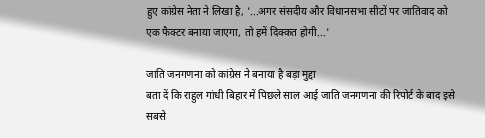हुए कांग्रेस नेता ने लिखा है, '...अगर संसदीय और विधानसभा सीटों पर जातिवाद को एक फैक्टर बनाया जाएगा, तो हमें दिक्कत होगी...'

जाति जनगणना को कांग्रेस ने बनाया है बड़ा मुद्दा
बता दें कि राहुल गांधी बिहार में पिछले साल आई जाति जनगणना की रिपोर्ट के बाद इसे सबसे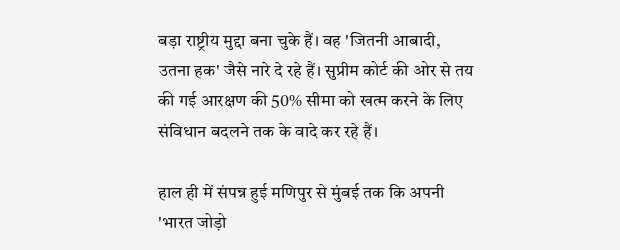बड़ा राष्ट्रीय मुद्दा बना चुके हैं। वह 'जितनी आबादी, उतना हक' जैसे नारे दे रहे हैं। सुप्रीम कोर्ट की ओर से तय की गई आरक्षण की 50% सीमा को खत्म करने के लिए संविधान बदलने तक के वादे कर रहे हैं।

हाल ही में संपन्न हुई मणिपुर से मुंबई तक कि अपनी 'भारत जोड़ो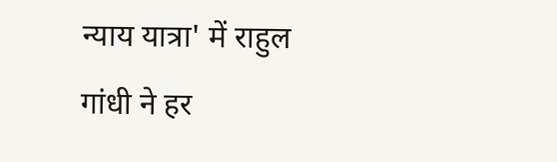न्याय यात्रा' में राहुल गांधी ने हर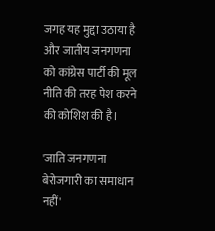जगह यह मुद्दा उठाया है और जातीय जनगणना को कांग्रेस पार्टी की मूल नीति की तरह पेश करने की कोशिश की है।

'जाति जनगणना बेरोजगारी का समाधान नहीं'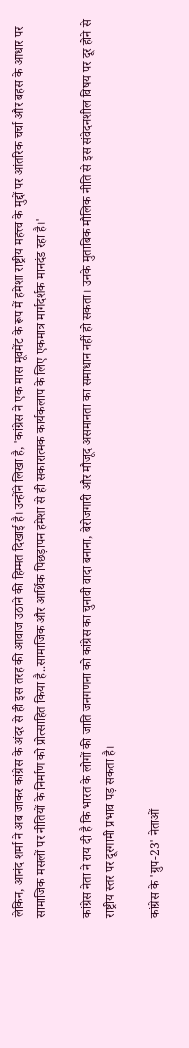लेकिन, आनंद शर्मा ने अब जाकर कांग्रेस के अंदर से ही इस तरह की आवाज उठाने की हिम्मत दिखाई है। उन्होंने लिखा है, 'कांग्रेस ने एक मास मूवमेंट के रूप में हमेशा राष्ट्रीय महत्त्व के मुद्दों पर आंतरिक चर्चा और बहस के आधार पर सामाजिक मसलों पर नीतियों के निर्माण को प्रोत्साहित किया है..सामाजिक और आर्थिक पिछड़ापन हमेशा से ही सकारात्मक कार्यकलाप के लिए एकमात्र मार्गदर्शक मानदंड रहा है।'

कांग्रेस नेता ने राय दी है कि भारत के लोगों की जाति जनगणना को कांग्रेस का चुनावी वादा बनाना, बेरोजगारी और मौजूद असमानता का समाधान नहीं हो सकता। उनके मुताबिक मौलिक नीति से इस संवेदनशील विषय पर दूर होने से राष्ट्रीय स्तर पर दूरगामी प्रभाव पड़ सकता है।

कांग्रेस के 'ग्रुप-23' नेताओं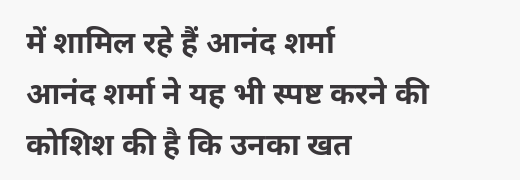में शामिल रहे हैं आनंद शर्मा
आनंद शर्मा ने यह भी स्पष्ट करने की कोशिश की है कि उनका खत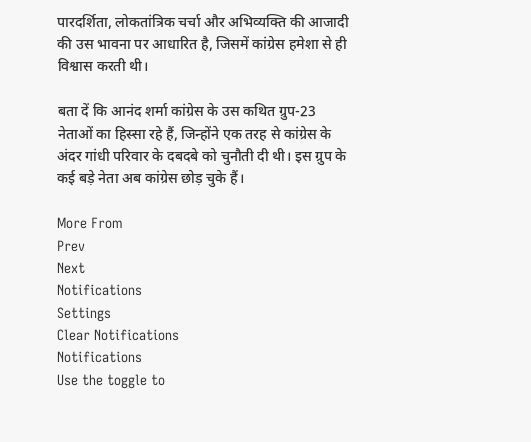पारदर्शिता, लोकतांत्रिक चर्चा और अभिव्यक्ति की आजादी की उस भावना पर आधारित है, जिसमें कांग्रेस हमेशा से ही विश्वास करती थी।

बता दें कि आनंद शर्मा कांग्रेस के उस कथित ग्रुप-23 नेताओं का हिस्सा रहे हैं, जिन्होंने एक तरह से कांग्रेस के अंदर गांधी परिवार के दबदबे को चुनौती दी थी। इस ग्रुप के कई बड़े नेता अब कांग्रेस छोड़ चुके हैं।

More From
Prev
Next
Notifications
Settings
Clear Notifications
Notifications
Use the toggle to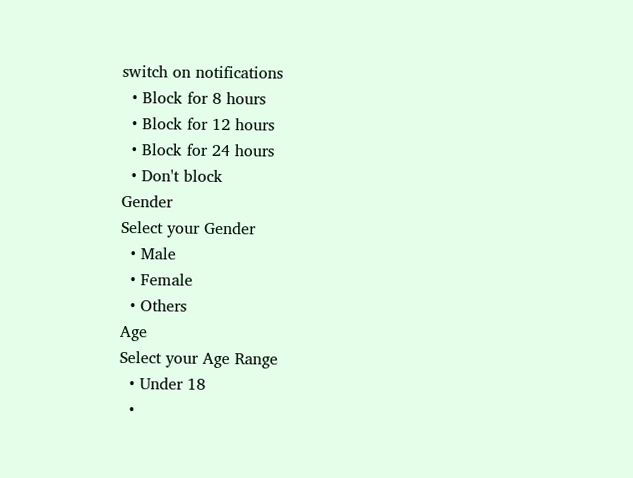switch on notifications
  • Block for 8 hours
  • Block for 12 hours
  • Block for 24 hours
  • Don't block
Gender
Select your Gender
  • Male
  • Female
  • Others
Age
Select your Age Range
  • Under 18
  •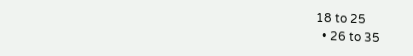18 to 25
  • 26 to 35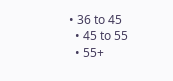• 36 to 45
  • 45 to 55
  • 55+